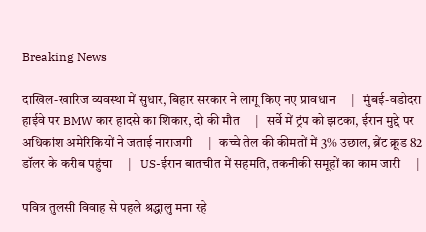Breaking News

दाखिल-खारिज व्यवस्था में सुधार, बिहार सरकार ने लागू किए नए प्रावधान     |   मुंबई-वडोदरा हाईवे पर BMW कार हादसे का शिकार, दो की मौत     |   सर्वे में ट्रंप को झटका, ईरान मुद्दे पर अधिकांश अमेरिकियों ने जताई नाराजगी     |   कच्चे तेल की कीमतों में 3% उछाल, ब्रेंट क्रूड 82 डॉलर के करीब पहुंचा     |   US-ईरान बातचीत में सहमति, तकनीकी समूहों का काम जारी     |

पवित्र तुलसी विवाह से पहले श्रद्धालु मना रहे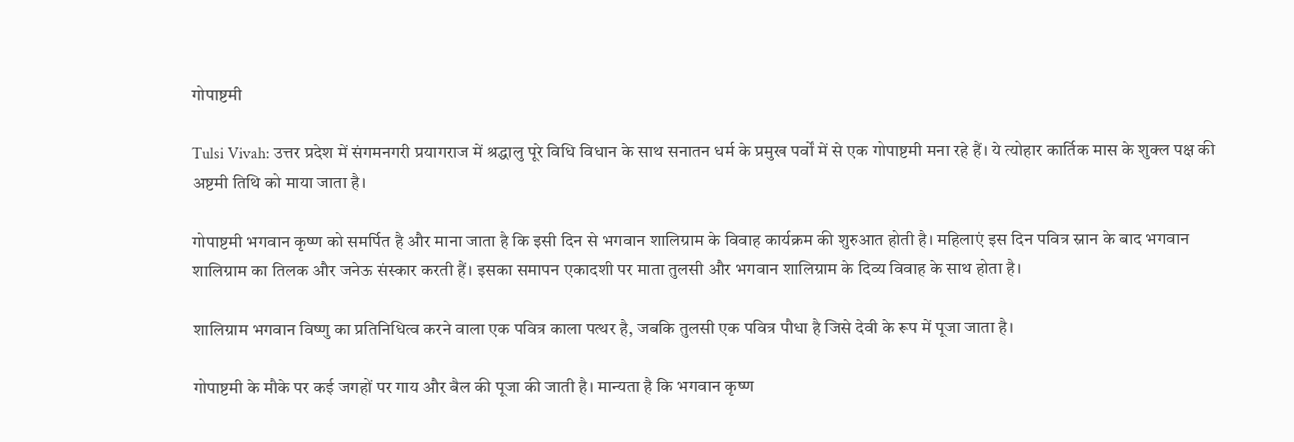गोपाष्टमी

Tulsi Vivah: उत्तर प्रदेश में संगमनगरी प्रयागराज में श्रद्धालु पूरे विधि विधान के साथ सनातन धर्म के प्रमुख पर्वों में से एक गोपाष्टमी मना रहे हैं। ये त्योहार कार्तिक मास के शुक्ल पक्ष की अष्टमी तिथि को माया जाता है।

गोपाष्टमी भगवान कृष्ण को समर्पित है और माना जाता है कि इसी दिन से भगवान शालिग्राम के विवाह कार्यक्रम की शुरुआत होती है। महिलाएं इस दिन पवित्र स्नान के बाद भगवान शालिग्राम का तिलक और जनेऊ संस्कार करती हैं। इसका समापन एकादशी पर माता तुलसी और भगवान शालिग्राम के दिव्य विवाह के साथ होता है।

शालिग्राम भगवान विष्णु का प्रतिनिधित्व करने वाला एक पवित्र काला पत्थर है, जबकि तुलसी एक पवित्र पौधा है जिसे देवी के रूप में पूजा जाता है।

गोपाष्टमी के मौके पर कई जगहों पर गाय और बैल की पूजा की जाती है। मान्यता है कि भगवान कृष्ण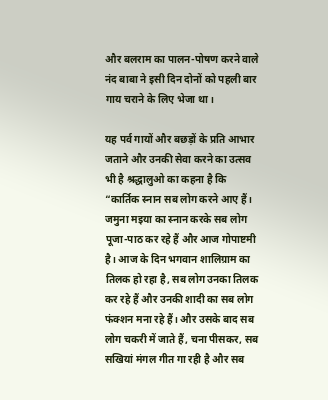और बलराम का पालन-पोषण करने वाले नंद बाबा ने इसी दिन दोनों को पहली बार गाय चराने के लिए भेजा था।

यह पर्व गायों और बछड़ों के प्रति आभार जताने और उनकी सेवा करने का उत्सव भी है श्रद्धालुओ का कहना है कि “कार्तिक स्नान सब लोग करने आए हैं। जमुना मइया का स्नान करके सब लोग पूजा-पाठ कर रहे हैं और आज गोपाष्टमी है। आज के दिन भगवान शालिग्राम का तिलक हो रहा है, सब लोग उनका तिलक कर रहे हैं और उनकी शादी का सब लोग फंक्शन मना रहे हैं। और उसके बाद सब लोग चकरी में जाते हैं, चना पीसकर, सब सखियां मंगल गीत गा रही है और सब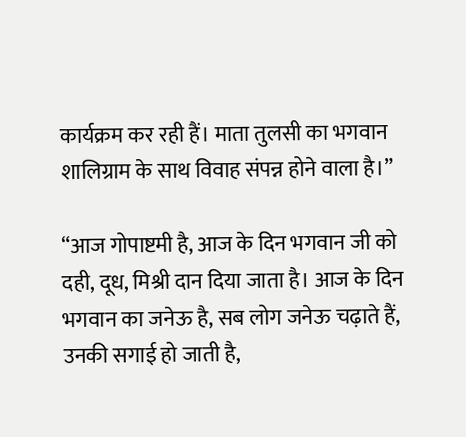कार्यक्रम कर रही हैं। माता तुलसी का भगवान शालिग्राम के साथ विवाह संपन्न होने वाला है।”

“आज गोपाष्टमी है, आज के दिन भगवान जी को दही, दूध, मिश्री दान दिया जाता है। आज के दिन भगवान का जनेऊ है, सब लोग जनेऊ चढ़ाते हैं, उनकी सगाई हो जाती है,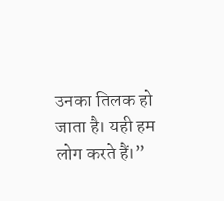उनका तिलक हो जाता है। यही हम लोग करते हैं।”